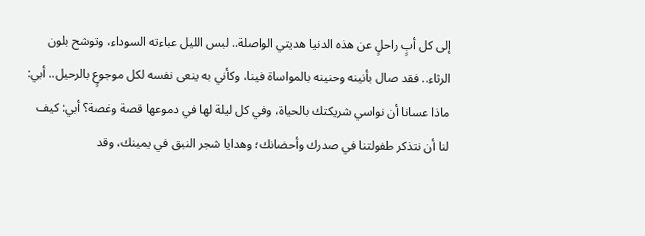إلى كل أبٍ راحلٍ عن هذه الدنيا هديتي الواصلة.. لبس الليل عباءته السوداء، وتوشح بلون الرثاء.. فقد صال بأنينه وحنينه بالمواساة فينا، وكأني به ينعى نفسه لكل موجوعٍ بالرحيل.. أبي: ماذا عسانا أن نواسي شريكتك بالحياة، وفي كل ليلة لها في دموعها قصة وغصة؟ أبي: كيف لنا أن نتذكر طفولتنا في صدرك وأحضانك؛ وهدايا شجر النبق في يمينك، وقد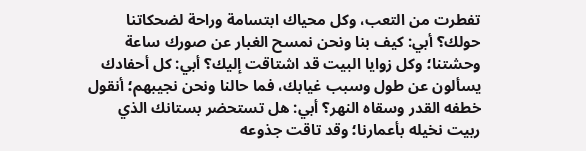تفطرت من التعب، وكل محياك ابتسامة وراحة لضحكاتنا حولك؟ أبي: كيف بنا ونحن نمسح الغبار عن صورك ساعة وحشتنا؛ وكل زوايا البيت قد اشتاقت إليك؟ أبي: كل أحفادك يسألون عن طول وسبب غيابك، فما حالنا ونحن نجيبهم؛ أنقول خطفه القدر وسقاه النهر؟ أبي: هل تستحضر بستانك الذي ربيت نخيله بأعمارنا؛ وقد تاقت جذوعه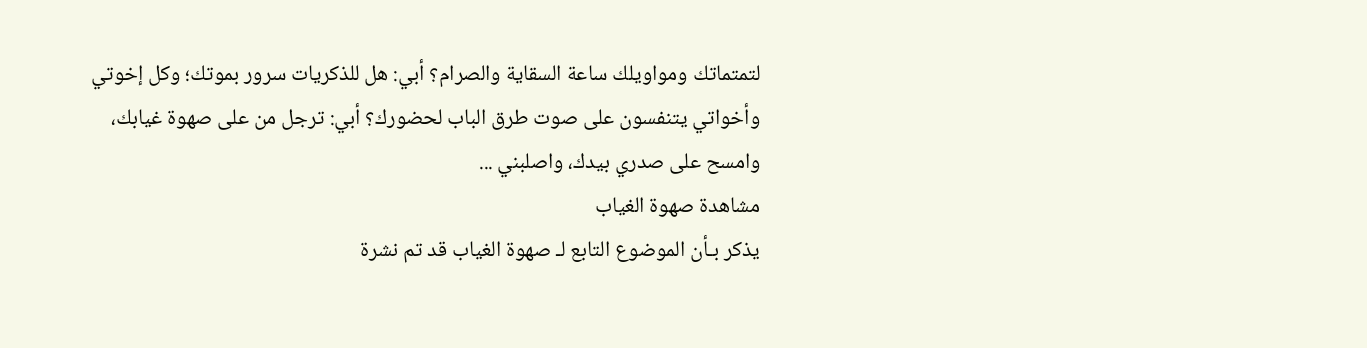لتمتماتك ومواويلك ساعة السقاية والصرام؟ أبي: هل للذكريات سرور بموتك؛ وكل إخوتي وأخواتي يتنفسون على صوت طرق الباب لحضورك؟ أبي: ترجل من على صهوة غيابك، وامسح على صدري بيدك، واصلبني ...
مشاهدة صهوة الغياب
يذكر بـأن الموضوع التابع لـ صهوة الغياب قد تم نشرة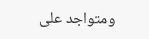ومتواجد على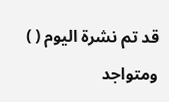قد تم نشرة اليوم ( ) ومتواجد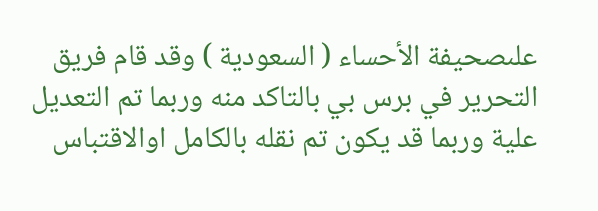علىصحيفة الأحساء ( السعودية ) وقد قام فريق التحرير في برس بي بالتاكد منه وربما تم التعديل علية وربما قد يكون تم نقله بالكامل اوالاقتباس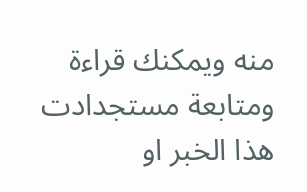منه ويمكنك قراءة ومتابعة مستجدادت هذا الخبر او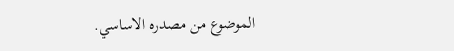الموضوع من مصدره الاساسي.